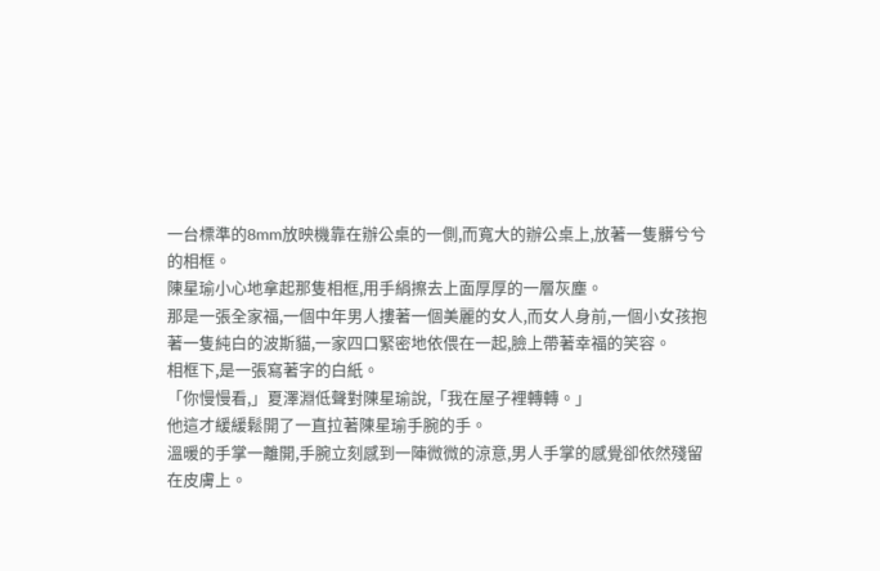一台標準的8mm放映機靠在辦公桌的一側,而寬大的辦公桌上,放著一隻髒兮兮的相框。
陳星瑜小心地拿起那隻相框,用手絹擦去上面厚厚的一層灰塵。
那是一張全家福,一個中年男人摟著一個美麗的女人,而女人身前,一個小女孩抱著一隻純白的波斯貓,一家四口緊密地依偎在一起,臉上帶著幸福的笑容。
相框下,是一張寫著字的白紙。
「你慢慢看,」夏澤淵低聲對陳星瑜說,「我在屋子裡轉轉。」
他這才緩緩鬆開了一直拉著陳星瑜手腕的手。
溫暖的手掌一離開,手腕立刻感到一陣微微的涼意,男人手掌的感覺卻依然殘留在皮膚上。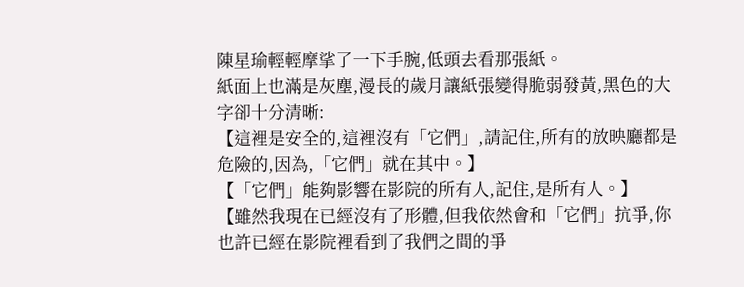陳星瑜輕輕摩挲了一下手腕,低頭去看那張紙。
紙面上也滿是灰塵,漫長的歲月讓紙張變得脆弱發黃,黑色的大字卻十分清晰:
【這裡是安全的,這裡沒有「它們」,請記住,所有的放映廳都是危險的,因為,「它們」就在其中。】
【「它們」能夠影響在影院的所有人,記住,是所有人。】
【雖然我現在已經沒有了形體,但我依然會和「它們」抗爭,你也許已經在影院裡看到了我們之間的爭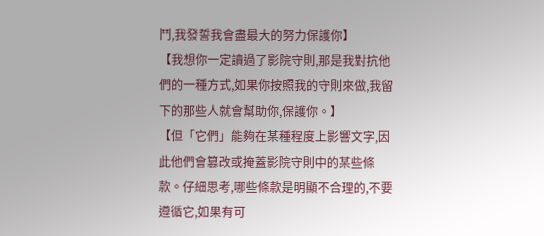鬥,我發誓我會盡最大的努力保護你】
【我想你一定讀過了影院守則,那是我對抗他們的一種方式,如果你按照我的守則來做,我留下的那些人就會幫助你,保護你。】
【但「它們」能夠在某種程度上影響文字,因此他們會篡改或掩蓋影院守則中的某些條款。仔細思考,哪些條款是明顯不合理的,不要遵循它,如果有可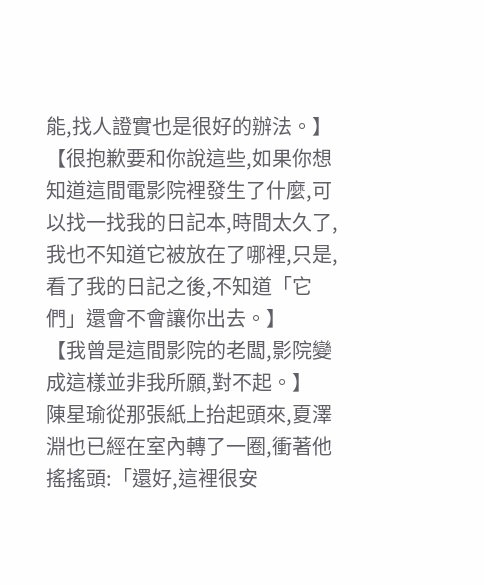能,找人證實也是很好的辦法。】
【很抱歉要和你說這些,如果你想知道這間電影院裡發生了什麼,可以找一找我的日記本,時間太久了,我也不知道它被放在了哪裡,只是,看了我的日記之後,不知道「它們」還會不會讓你出去。】
【我曾是這間影院的老闆,影院變成這樣並非我所願,對不起。】
陳星瑜從那張紙上抬起頭來,夏澤淵也已經在室內轉了一圈,衝著他搖搖頭:「還好,這裡很安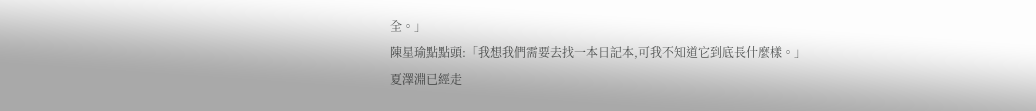全。」
陳星瑜點點頭:「我想我們需要去找一本日記本,可我不知道它到底長什麼樣。」
夏澤淵已經走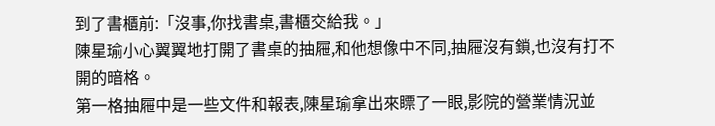到了書櫃前:「沒事,你找書桌,書櫃交給我。」
陳星瑜小心翼翼地打開了書桌的抽屜,和他想像中不同,抽屜沒有鎖,也沒有打不開的暗格。
第一格抽屜中是一些文件和報表,陳星瑜拿出來瞟了一眼,影院的營業情況並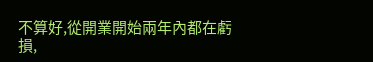不算好,從開業開始兩年內都在虧損,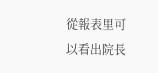從報表里可以看出院長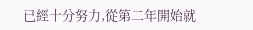已經十分努力,從第二年開始就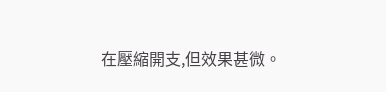在壓縮開支,但效果甚微。